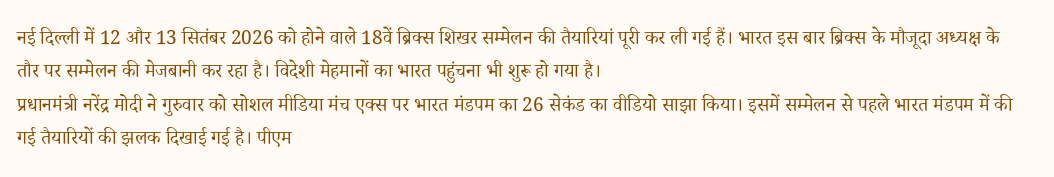नई दिल्ली में 12 और 13 सितंबर 2026 को होने वाले 18वें ब्रिक्स शिखर सम्मेलन की तैयारियां पूरी कर ली गई हैं। भारत इस बार ब्रिक्स के मौजूदा अध्यक्ष के तौर पर सम्मेलन की मेजबानी कर रहा है। विदेशी मेहमानों का भारत पहुंचना भी शुरू हो गया है।
प्रधानमंत्री नरेंद्र मोदी ने गुरुवार को सोशल मीडिया मंच एक्स पर भारत मंडपम का 26 सेकंड का वीडियो साझा किया। इसमें सम्मेलन से पहले भारत मंडपम में की गई तैयारियों की झलक दिखाई गई है। पीएम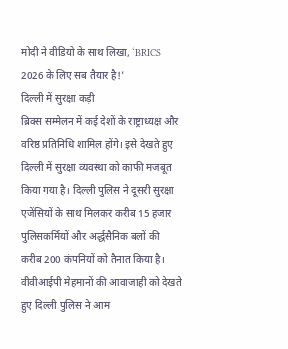मोदी ने वीडियो के साथ लिखा, ‘BRICS 2026 के लिए सब तैयार है!’
दिल्ली में सुरक्षा कड़ी
ब्रिक्स सम्मेलन में कई देशों के राष्ट्राध्यक्ष और वरिष्ठ प्रतिनिधि शामिल होंगे। इसे देखते हुए दिल्ली में सुरक्षा व्यवस्था को काफी मजबूत किया गया है। दिल्ली पुलिस ने दूसरी सुरक्षा एजेंसियों के साथ मिलकर करीब 15 हजार पुलिसकर्मियों और अर्द्धसैनिक बलों की करीब 200 कंपनियों को तैनात किया है।
वीवीआईपी मेहमानों की आवाजाही को देखते हुए दिल्ली पुलिस ने आम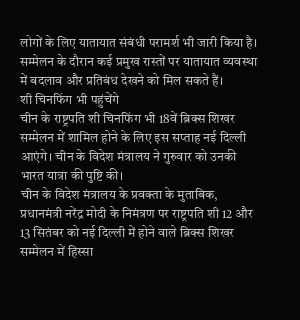लोगों के लिए यातायात संबंधी परामर्श भी जारी किया है। सम्मेलन के दौरान कई प्रमुख रास्तों पर यातायात व्यवस्था में बदलाव और प्रतिबंध देखने को मिल सकते हैं।
शी चिनफिंग भी पहुंचेंगे
चीन के राष्ट्रपति शी चिनफिंग भी 18वें ब्रिक्स शिखर सम्मेलन में शामिल होने के लिए इस सप्ताह नई दिल्ली आएंगे। चीन के विदेश मंत्रालय ने गुरुवार को उनकी भारत यात्रा की पुष्टि की।
चीन के विदेश मंत्रालय के प्रवक्ता के मुताबिक, प्रधानमंत्री नरेंद्र मोदी के निमंत्रण पर राष्ट्रपति शी 12 और 13 सितंबर को नई दिल्ली में होने वाले ब्रिक्स शिखर सम्मेलन में हिस्सा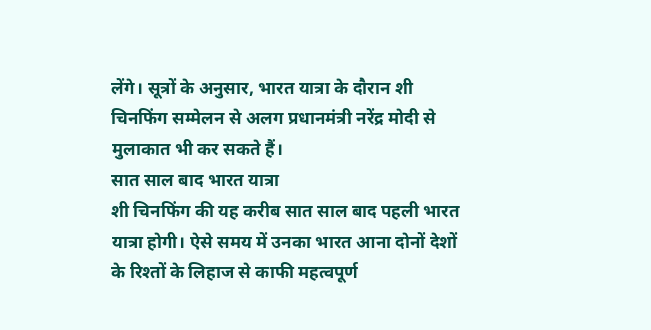लेंगे। सूत्रों के अनुसार, भारत यात्रा के दौरान शी चिनफिंग सम्मेलन से अलग प्रधानमंत्री नरेंद्र मोदी से मुलाकात भी कर सकते हैं।
सात साल बाद भारत यात्रा
शी चिनफिंग की यह करीब सात साल बाद पहली भारत यात्रा होगी। ऐसे समय में उनका भारत आना दोनों देशों के रिश्तों के लिहाज से काफी महत्वपूर्ण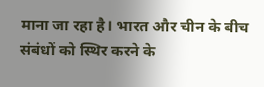माना जा रहा है। भारत और चीन के बीच संबंधों को स्थिर करने के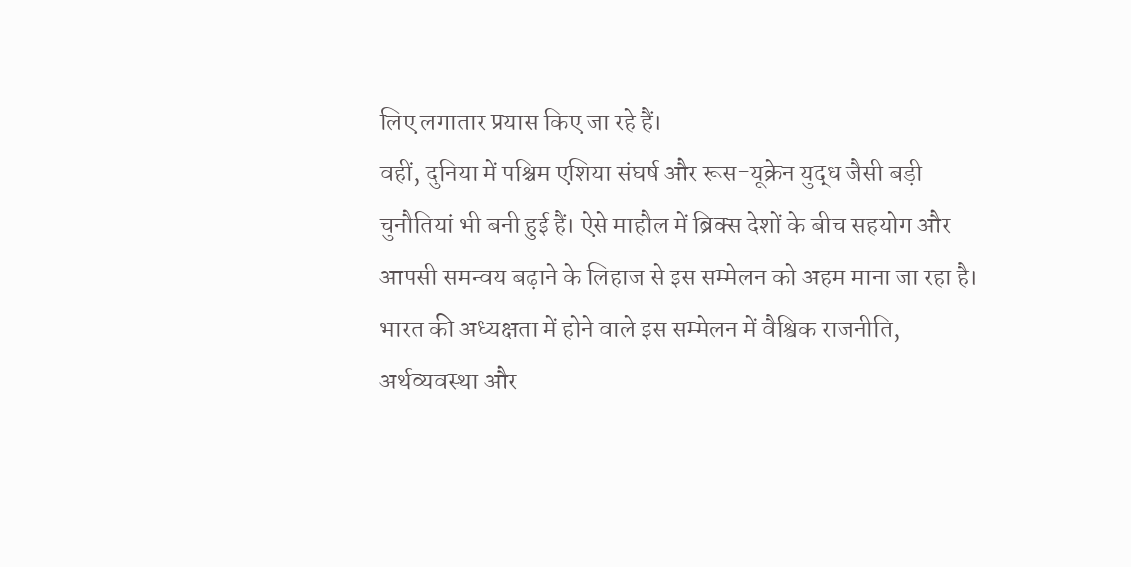लिए लगातार प्रयास किए जा रहे हैं।
वहीं, दुनिया में पश्चिम एशिया संघर्ष और रूस-यूक्रेन युद्ध जैसी बड़ी चुनौतियां भी बनी हुई हैं। ऐसे माहौल में ब्रिक्स देशों के बीच सहयोग और आपसी समन्वय बढ़ाने के लिहाज से इस सम्मेलन को अहम माना जा रहा है।
भारत की अध्यक्षता में होने वाले इस सम्मेलन में वैश्विक राजनीति, अर्थव्यवस्था और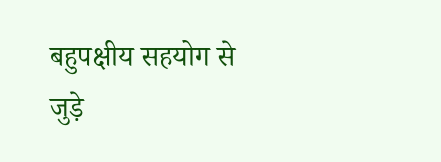बहुपक्षीय सहयोग से जुड़े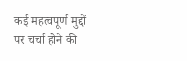कई महत्वपूर्ण मुद्दों पर चर्चा होने की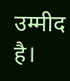उम्मीद है।